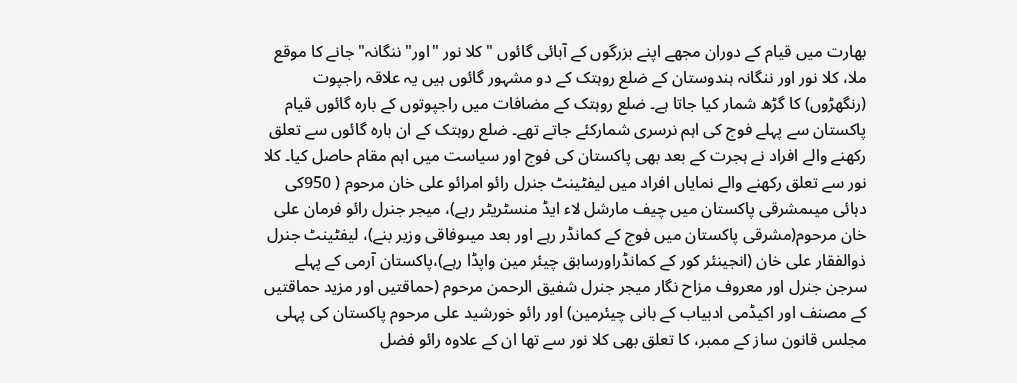بھارت میں قیام کے دوران مجھے اپنے بزرگوں کے آبائی گائوں "کلا نور "اور" ننگانہ" جانے کا موقع ملا، کلا نور اور ننگانہ ہندوستان کے ضلع روہتک کے دو مشہور گائوں ہیں یہ علاقہ راجپوت (رنگھڑوں) کا گڑھ شمار کیا جاتا ہے۔ ضلع روہتک کے مضافات میں راجپوتوں کے بارہ گائوں قیام پاکستان سے پہلے فوج کی اہم نرسری شمارکئے جاتے تھے۔ ضلع روہتک کے ان بارہ گائوں سے تعلق رکھنے والے افراد نے ہجرت کے بعد بھی پاکستان کی فوج اور سیاست میں اہم مقام حاصل کیا۔ کلا نور سے تعلق رکھنے والے نمایاں افراد میں لیفٹینٹ جنرل رائو امرائو علی خان مرحوم ( 950کی دہائی میںمشرقی پاکستان میں چیف مارشل لاء ایڈ منسٹریٹر رہے)، میجر جنرل رائو فرمان علی خان مرحوم(مشرقی پاکستان میں فوج کے کمانڈر رہے اور بعد میںوفاقی وزیر بنے)، لیفٹینٹ جنرل ذوالفقار علی خان (انجینئر کور کے کمانڈراورسابق چیئر مین واپڈا رہے)،پاکستان آرمی کے پہلے سرجن جنرل اور معروف مزاح نگار میجر جنرل شفیق الرحمن مرحوم (حماقتیں اور مزید حماقتیں کے مصنف اور اکیڈمی ادبیاب کے بانی چیئرمین) اور رائو خورشید علی مرحوم پاکستان کی پہلی مجلس قانون ساز کے ممبر، کا تعلق بھی کلا نور سے تھا ان کے علاوہ رائو فضل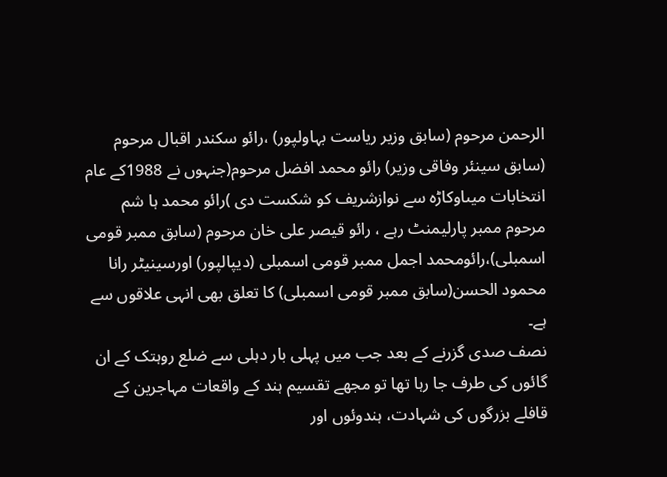الرحمن مرحوم (سابق وزیر ریاست بہاولپور) ،رائو سکندر اقبال مرحوم (سابق سینئر وفاقی وزیر) رائو محمد افضل مرحوم(جنہوں نے 1988کے عام انتخابات میںاوکاڑہ سے نوازشریف کو شکست دی )رائو محمد ہا شم مرحوم ممبر پارلیمنٹ رہے ، رائو قیصر علی خان مرحوم (سابق ممبر قومی اسمبلی)،رائومحمد اجمل ممبر قومی اسمبلی (دیپالپور) اورسینیٹر رانا محمود الحسن(سابق ممبر قومی اسمبلی) کا تعلق بھی انہی علاقوں سے ہے۔
نصف صدی گزرنے کے بعد جب میں پہلی بار دہلی سے ضلع روہتک کے ان گائوں کی طرف جا رہا تھا تو مجھے تقسیم ہند کے واقعات مہاجرین کے قافلے بزرگوں کی شہادت، ہندوئوں اور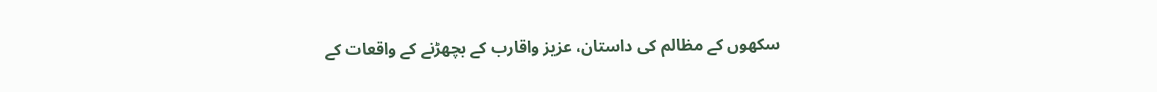سکھوں کے مظالم کی داستان، عزیز واقارب کے بچھڑنے کے واقعات کے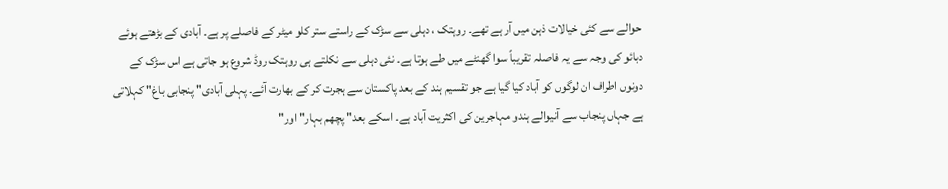حوالے سے کئی خیالات ذہن میں آر ہے تھے۔ روہتک ، دہلی سے سڑک کے راستے ستر کلو میٹر کے فاصلے پر ہے۔ آبادی کے بڑھتے ہوئے دبائو کی وجہ سے یہ فاصلہ تقریباً سوا گھنٹے میں طے ہوتا ہے۔ نئی دہلی سے نکلتے ہی روہتک روڈ شروع ہو جاتی ہے اس سڑک کے دونوں اطراف ان لوگوں کو آباد کیا گیا ہے جو تقسیم ہند کے بعد پاکستان سے ہجرت کر کے بھارت آئے۔ پہلی آبادی" پنجابی باغ" کہلاتی ہے جہاں پنجاب سے آنیوالے ہندو مہاجرین کی اکثریت آباد ہے۔ اسکے بعد" پچھم بہار" اور"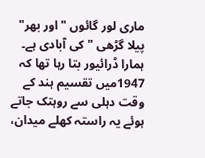ماری لور گائوں "اور بھر" پیلا گڑھی " کی آبادی ہے۔
ہمارا ڈرائیور بتا رہا تھا کہ 1947میں تقسیم ہند کے وقت دہلی سے روہتک جاتے ہوئے یہ راستہ کھلے میدان،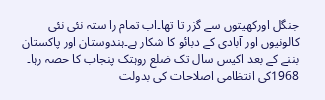جنگل اورکھیتوں سے گزر تا تھا۔اب تمام را ستہ نئی نئی کالونیوں اور آبادی کے دبائو کا شکار ہے۔ہندوستان اور پاکستان بننے کے بعد اکیس سال تک ضلع روہتک پنجاب کا حصہ رہا۔ 1968کی انتظامی اصلاحات کی بدولت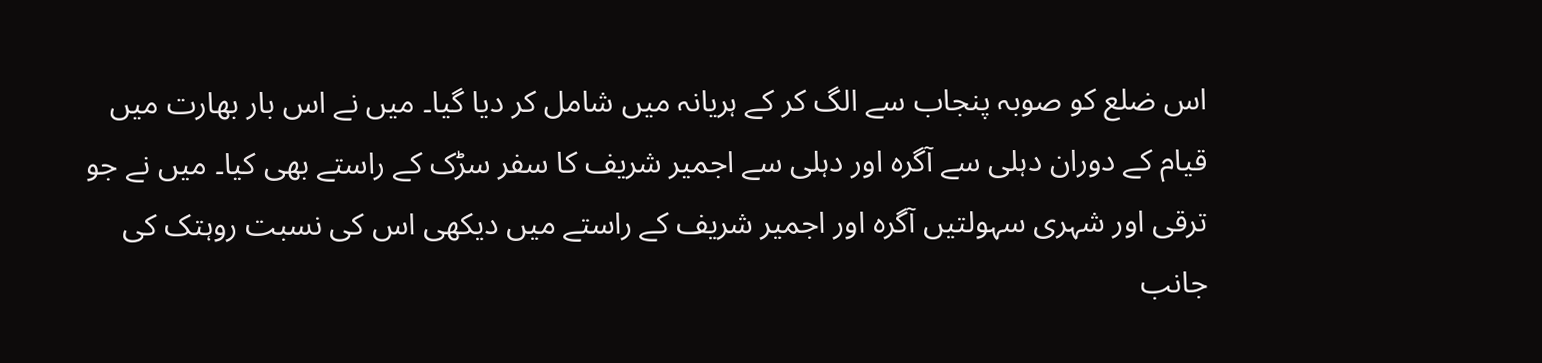اس ضلع کو صوبہ پنجاب سے الگ کر کے ہریانہ میں شامل کر دیا گیا۔ میں نے اس بار بھارت میں قیام کے دوران دہلی سے آگرہ اور دہلی سے اجمیر شریف کا سفر سڑک کے راستے بھی کیا۔ میں نے جو ترقی اور شہری سہولتیں آگرہ اور اجمیر شریف کے راستے میں دیکھی اس کی نسبت روہتک کی جانب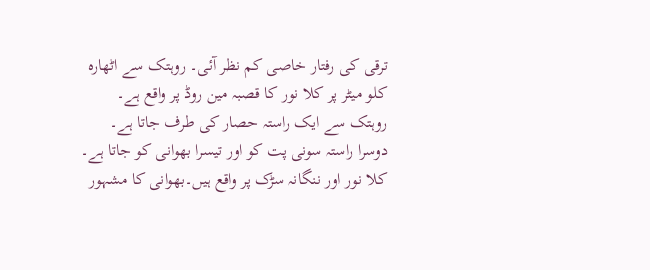ترقی کی رفتار خاصی کم نظر آئی۔ روہتک سے اٹھارہ کلو میٹر پر کلا نور کا قصبہ مین روڈ پر واقع ہے۔
روہتک سے ایک راستہ حصار کی طرف جاتا ہے۔ دوسرا راستہ سونی پت کو اور تیسرا بھوانی کو جاتا ہے۔ کلا نور اور ننگانہ سڑک پر واقع ہیں۔بھوانی کا مشہور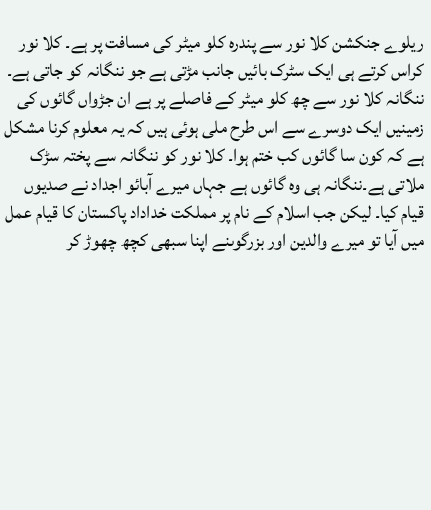ریلوے جنکشن کلا نور سے پندرہ کلو میٹر کی مسافت پر ہے۔ کلا نور کراس کرتے ہی ایک سٹرک بائیں جانب مڑتی ہے جو ننگانہ کو جاتی ہے۔ ننگانہ کلا نور سے چھ کلو میٹر کے فاصلے پر ہے ان جڑواں گائوں کی زمینیں ایک دوسرے سے اس طرح ملی ہوئی ہیں کہ یہ معلوم کرنا مشکل ہے کہ کون سا گائوں کب ختم ہوا۔ کلا نور کو ننگانہ سے پختہ سڑک ملاتی ہے۔ننگانہ ہی وہ گائوں ہے جہاں میرے آبائو اجداد نے صدیوں قیام کیا۔ لیکن جب اسلام کے نام پر مملکت خداداد پاکستان کا قیام عمل میں آیا تو میرے والدین اور بزرگوںنے اپنا سبھی کچھ چھوڑ کر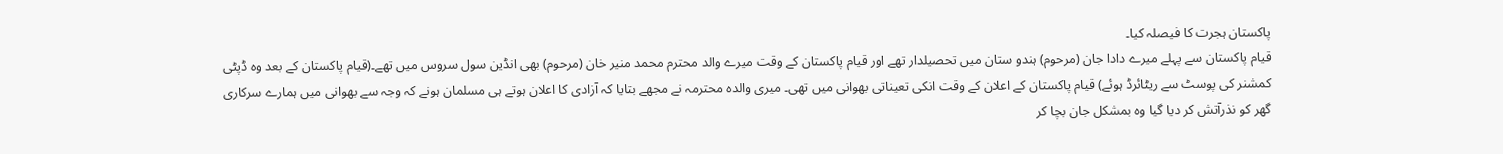پاکستان ہجرت کا فیصلہ کیا۔
قیام پاکستان سے پہلے میرے دادا جان (مرحوم) ہندو ستان میں تحصیلدار تھے اور قیام پاکستان کے وقت میرے والد محترم محمد منیر خان (مرحوم) بھی انڈین سول سروس میں تھے۔(قیام پاکستان کے بعد وہ ڈپٹی کمشنر کی پوسٹ سے ریٹائرڈ ہوئے) قیام پاکستان کے اعلان کے وقت انکی تعیناتی بھوانی میں تھی۔ میری والدہ محترمہ نے مجھے بتایا کہ آزادی کا اعلان ہوتے ہی مسلمان ہونے کہ وجہ سے بھوانی میں ہمارے سرکاری گھر کو نذرآتش کر دیا گیا وہ بمشکل جان بچا کر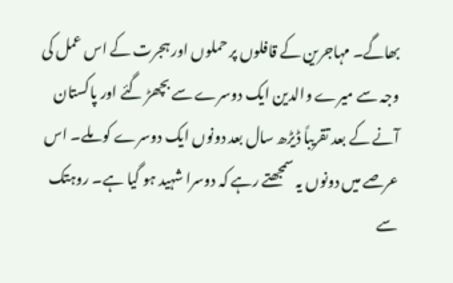بھاگے۔ مہاجرین کے قافلوں پر حملوں اور ہجرت کے اس عمل کی وجہ سے میرے والدین ایک دوسرے سے بچھڑ گئے اور پاکستان آنے کے بعد تقریباً ڈیڑھ سال بعد دونوں ایک دوسرے کو ملے۔ اس عرصے میں دونوں یہ سمجھتے رہے کہ دوسرا شہید ہو گیا ہے۔ روہتک سے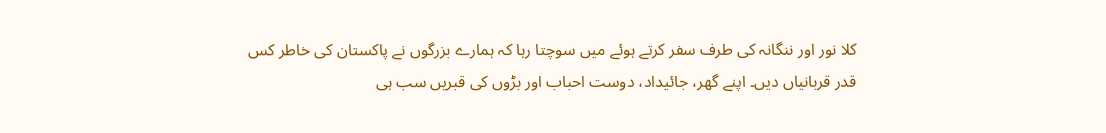کلا نور اور ننگانہ کی طرف سفر کرتے ہوئے میں سوچتا رہا کہ ہمارے بزرگوں نے پاکستان کی خاطر کس قدر قربانیاں دیں۔ اپنے گھر، جائیداد، دوست احباب اور بڑوں کی قبریں سب ہی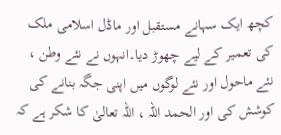کچھ ایک سہانے مستقبل اور ماڈل اسلامی ملک کی تعمیر کے لیے چھوڑ دیا۔انہوں نے نئے وطن ، نئے ماحول اور نئے لوگوں میں اپنی جگہ بنانے کی کوشش کی اور الحمد اللہ ، اللہ تعالیٰ کا شکر ہے کہ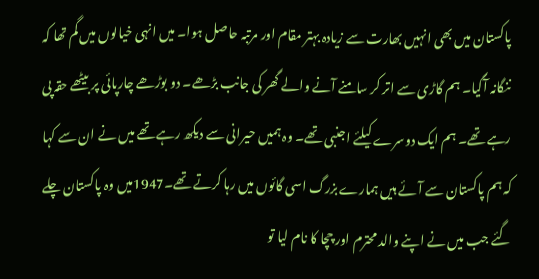پاکستان میں بھی انہیں بھارت سے زیادہ بہتر مقام اور مرتبہ حاصل ہوا۔ میں انہی خیالوں میں گم تھا کہ ننگانہ آگیا۔ ہم گاڑی سے اتر کر سامنے آنے والے گھر کی جانب بڑھے۔ دو بوڑھے چارپائی پر بیٹھے حقہ پی رہے تھے۔ ہم ایک دوسرے کیلئے اجنبی تھے۔ وہ ہمیں حیرانی سے دیکھ رہے تھے میں نے ان سے کہا کہ ہم پاکستان سے آئے ہیں ہمارے بزرگ اسی گائوں میں رہا کرتے تھے۔1947میں وہ پاکستان چلے گئے جب میں نے اپنے والد محترم اور چچا کا نام لیا تو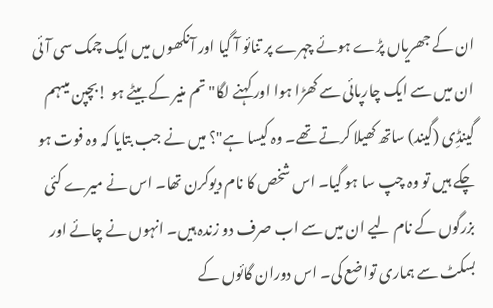ان کے جھریاں پڑے ہوئے چہرے پر تنائو آ گیا اور آنکھوں میں ایک چمک سی آئی ان میں سے ایک چارپائی سے کھڑا ہوا اور کہنے لگا" تم منیر کے بیٹے ہو !بچپن میںہم گینڈِی (گیند) ساتھ کھیلا کرتے تھے۔ وہ کیسا ہے"؟ میں نے جب بتایا کہ وہ فوت ہو چکے ہیں تو وہ چپ سا ہو گیا۔ اس شخص کا نام دیوکرن تھا۔ اس نے میرے کئی بزرگوں کے نام لیے ان میں سے اب صرف دو زندہ ہیں۔ انہوں نے چائے اور بسکٹ سے ہماری تواضع کی۔ اس دوران گائوں کے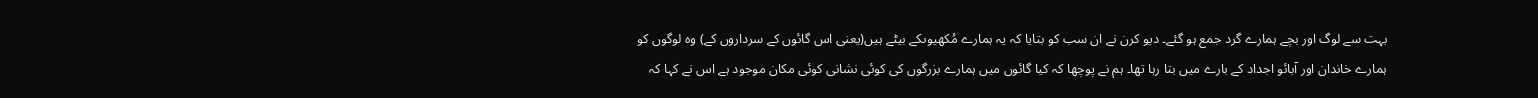بہت سے لوگ اور بچے ہمارے گرد جمع ہو گئے۔ دیو کرن نے ان سب کو بتایا کہ یہ ہمارے مُکھیوںکے بیٹے ہیں(یعنی اس گائوں کے سرداروں کے) وہ لوگوں کو ہمارے خاندان اور آبائو اجداد کے بارے میں بتا رہا تھا۔ ہم نے پوچھا کہ کیا گائوں میں ہمارے بزرگوں کی کوئی نشانی کوئی مکان موجود ہے اس نے کہا کہ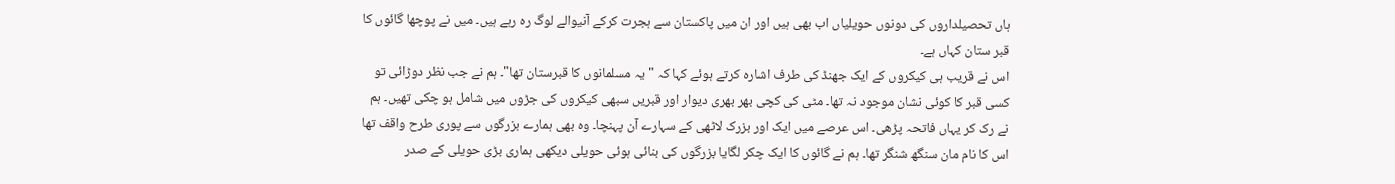ہاں تحصیلداروں کی دونوں حویلیاں اب بھی ہیں اور ان میں پاکستان سے ہجرت کرکے آنیوالے لوگ رہ رہے ہیں۔ میں نے پوچھا گائوں کا قبر ستان کہاں ہے۔
اس نے قریب ہی کیکروں کے ایک جھنڈ کی طرف اشارہ کرتے ہوئے کہا کہ " یہ مسلمانوں کا قبرستان تھا"۔ ہم نے جب نظر دوڑائی تو کسی قبر کا کوئی نشان موجود نہ تھا۔ مٹی کی کچی بھر بھری دیوار اور قبریں سبھی کیکروں کی جڑوں میں شامل ہو چکی تھیں۔ ہم نے رک کر یہاں فاتحہ پڑھی۔ اس عرصے میں ایک اور بزرک لاٹھی کے سہارے آن پہنچا۔ وہ بھی ہمارے بزرگوں سے پوری طرح واقف تھا اس کا نام مان سنگھ شنگر تھا۔ ہم نے گائوں کا ایک چکر لگایا بزرگوں کی بنائی ہوئی حویلی دیکھی ہماری بڑی حویلی کے صدر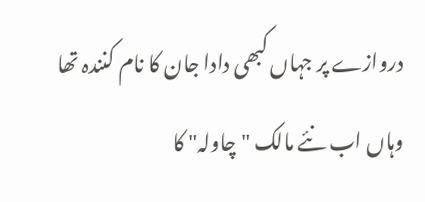دروازے پر جہاں کبھی دادا جان کا نام کنندہ تھا وہاں اب نئے مالک "چاولہ" کا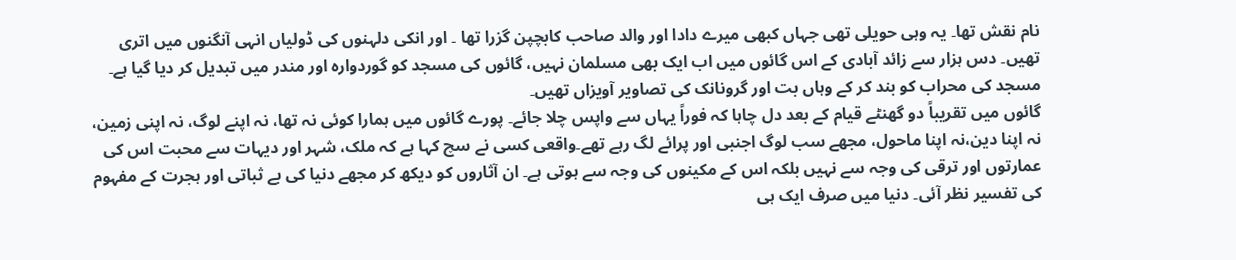نام نقش تھا۔ یہ وہی حویلی تھی جہاں کبھی میرے دادا اور والد صاحب کابچپن گزرا تھا ۔ اور انکی دلہنوں کی ڈولیاں انہی آنگنوں میں اتری تھیں۔ دس ہزار سے زائد آبادی کے اس گائوں میں اب ایک بھی مسلمان نہیں، گائوں کی مسجد کو گوردوارہ اور مندر میں تبدیل کر دیا گیا ہے۔ مسجد کی محراب کو بند کر کے وہاں بت اور گرونانک کی تصاویر آویزاں تھیں۔
گائوں میں تقریباً دو گھنٹے قیام کے بعد دل چاہا کہ فوراً یہاں سے واپس چلا جائے۔ پورے گائوں میں ہمارا کوئی نہ تھا، نہ اپنے لوگ، نہ اپنی زمین، نہ اپنا دین،نہ اپنا ماحول، مجھے سب لوگ اجنبی اور پرائے لگ رہے تھے۔واقعی کسی نے سچ کہا ہے کہ ملک، شہر اور دیہات سے محبت اس کی عمارتوں اور ترقی کی وجہ سے نہیں بلکہ اس کے مکینوں کی وجہ سے ہوتی ہے۔ ان آثاروں کو دیکھ کر مجھے دنیا کی بے ثباتی اور ہجرت کے مفہوم کی تفسیر نظر آئی۔ دنیا میں صرف ایک ہی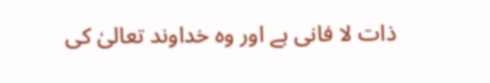ذات لا فانی ہے اور وہ خداوند تعالیٰ کی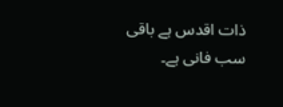ذات اقدس ہے باقی سب فانی ہے۔